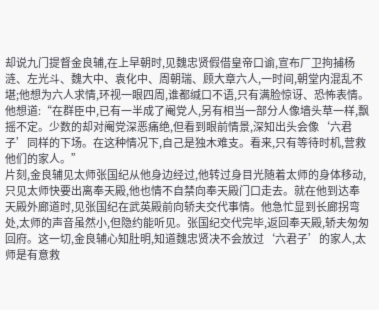却说九门提督金良辅,在上早朝时,见魏忠贤假借皇帝口谕,宣布厂卫拘捕杨涟、左光斗、魏大中、袁化中、周朝瑞、顾大章六人,一时间,朝堂内混乱不堪;他想为六人求情,环视一眼四周,谁都缄口不语,只有满脸惊讶、恐怖表情。他想道:“在群臣中,已有一半成了阉党人,另有相当一部分人像墙头草一样,飘摇不定。少数的却对阉党深恶痛绝,但看到眼前情景,深知出头会像‘六君子’同样的下场。在这种情况下,自己是独木难支。看来,只有等待时机,营救他们的家人。”
片刻,金良辅见太师张国纪从他身边经过,他转过身目光随着太师的身体移动,只见太师快要出离奉天殿,他也情不自禁向奉天殿门口走去。就在他到达奉天殿外廊道时,见张国纪在武英殿前向轿夫交代事情。他急忙显到长廊拐弯处,太师的声音虽然小,但隐约能听见。张国纪交代完毕,返回奉天殿,轿夫匆匆回府。这一切,金良辅心知肚明,知道魏忠贤决不会放过‘六君子’的家人,太师是有意救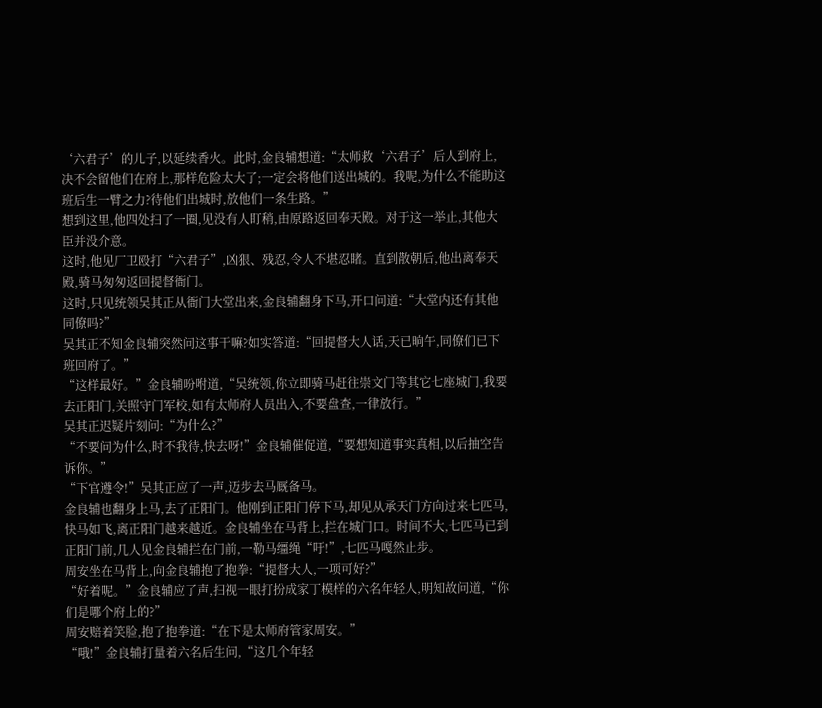‘六君子’的儿子,以延续香火。此时,金良辅想道:“太师救‘六君子’后人到府上,决不会留他们在府上,那样危险太大了;一定会将他们送出城的。我呢,为什么不能助这班后生一臂之力?待他们出城时,放他们一条生路。”
想到这里,他四处扫了一圈,见没有人盯稍,由原路返回奉天殿。对于这一举止,其他大臣并没介意。
这时,他见厂卫殴打“六君子”,凶狠、残忍,令人不堪忍睹。直到散朝后,他出离奉天殿,骑马匆匆返回提督衙门。
这时,只见统领吴其正从衙门大堂出来,金良辅翻身下马,开口问道:“大堂内还有其他同僚吗?”
吴其正不知金良辅突然问这事干嘛?如实答道:“回提督大人话,天已晌午,同僚们已下班回府了。”
“这样最好。”金良辅吩咐道,“吴统领,你立即骑马赶往崇文门等其它七座城门,我要去正阳门,关照守门军校,如有太师府人员出入,不要盘查,一律放行。”
吴其正迟疑片刻问:“为什么?”
“不要问为什么,时不我待,快去呀!”金良辅催促道,“要想知道事实真相,以后抽空告诉你。”
“下官遵令!”吴其正应了一声,迈步去马厩备马。
金良辅也翻身上马,去了正阳门。他刚到正阳门停下马,却见从承天门方向过来七匹马,快马如飞,离正阳门越来越近。金良辅坐在马背上,拦在城门口。时间不大,七匹马已到正阳门前,几人见金良辅拦在门前,一勒马缰绳“吁!”,七匹马嘎然止步。
周安坐在马背上,向金良辅抱了抱拳:“提督大人,一项可好?”
“好着呢。”金良辅应了声,扫视一眼打扮成家丁模样的六名年轻人,明知故问道,“你们是哪个府上的?”
周安赔着笑脸,抱了抱拳道:“在下是太师府管家周安。”
“哦!”金良辅打量着六名后生问,“这几个年轻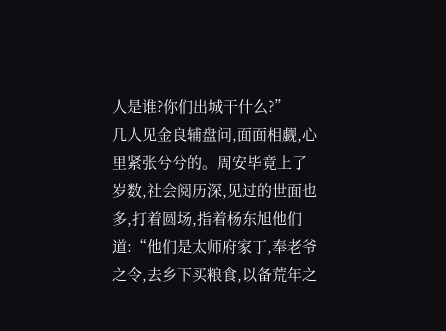人是谁?你们出城干什么?”
几人见金良辅盘问,面面相觑,心里紧张兮兮的。周安毕竟上了岁数,社会阅历深,见过的世面也多,打着圆场,指着杨东旭他们道:“他们是太师府家丁,奉老爷之令,去乡下买粮食,以备荒年之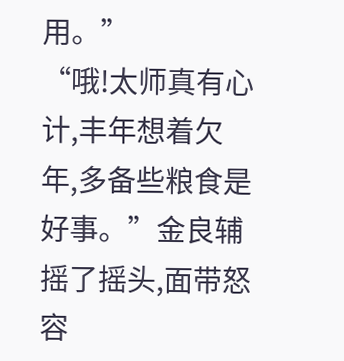用。”
“哦!太师真有心计,丰年想着欠年,多备些粮食是好事。”金良辅摇了摇头,面带怒容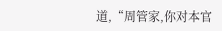道,“周管家,你对本官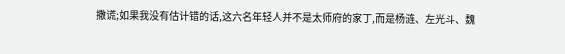撒谎;如果我没有估计错的话,这六名年轻人并不是太师府的家丁,而是杨涟、左光斗、魏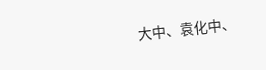大中、袁化中、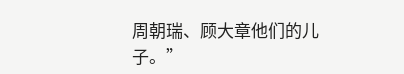周朝瑞、顾大章他们的儿子。”